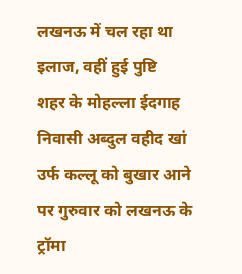लखनऊ में चल रहा था इलाज, वहीं हुई पुष्टि
शहर के मोहल्ला ईदगाह निवासी अब्दुल वहीद खां उर्फ कल्लू को बुखार आने पर गुरुवार को लखनऊ के ट्रॉमा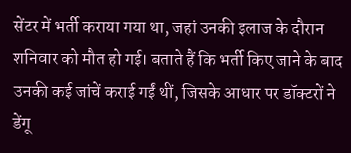सेंटर में भर्ती कराया गया था, जहां उनकी इलाज के दौरान शनिवार को मौत हो गई। बताते हैं कि भर्ती किए जाने के बाद उनकी कई जांचें कराई गईं थीं, जिसके आधार पर डॉक्टरों ने डेंगू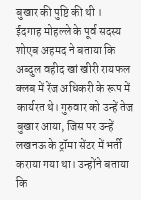बुखार की पुष्टि की थी ।
ईदगाह मोहल्ले के पूर्व सदस्य शोएब अहमद ने बताया कि अब्दुल वहीद खां खीरी रायफल क्लब में रेंज अधिकरी के रूप में कार्यरत थे। गुरुवार को उन्हें तेज बुखार आया, जिस पर उन्हें लखनऊ के ट्रॉमा सेंटर में भर्ती कराया गया था। उन्होंने बताया कि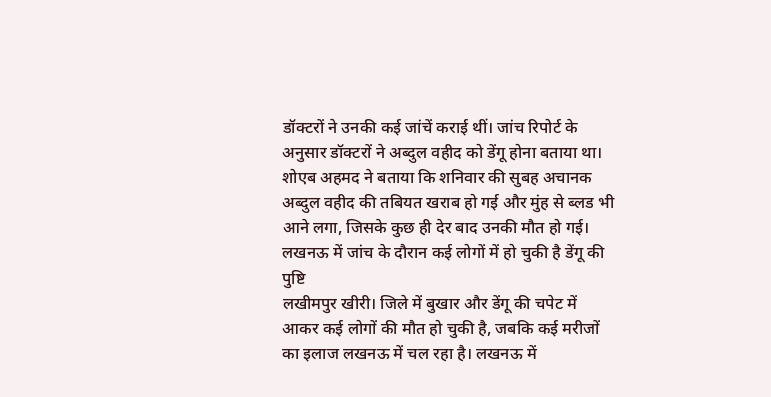डॉक्टरों ने उनकी कई जांचें कराई थीं। जांच रिपोर्ट के अनुसार डॉक्टरों ने अब्दुल वहीद को डेंगू होना बताया था। शोएब अहमद ने बताया कि शनिवार की सुबह अचानक अब्दुल वहीद की तबियत खराब हो गई और मुंह से ब्लड भी आने लगा, जिसके कुछ ही देर बाद उनकी मौत हो गई।
लखनऊ में जांच के दौरान कई लोगों में हो चुकी है डेंगू की पुष्टि
लखीमपुर खीरी। जिले में बुखार और डेंगू की चपेट में आकर कई लोगों की मौत हो चुकी है, जबकि कई मरीजों का इलाज लखनऊ में चल रहा है। लखनऊ में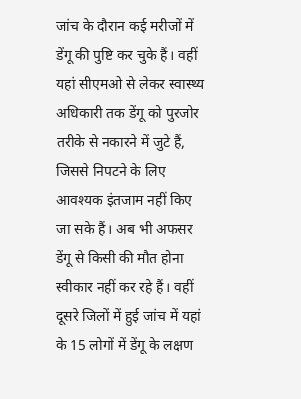जांच के दौरान कई मरीजों में डेंगू की पुष्टि कर चुके हैं। वहीं यहां सीएमओ से लेकर स्वास्थ्य अधिकारी तक डेंगू को पुरजोर तरीके से नकारने में जुटे हैं, जिससे निपटने के लिए आवश्यक इंतजाम नहीं किए जा सके हैं। अब भी अफसर डेंगू से किसी की मौत होना स्वीकार नहीं कर रहे हैं। वहीं दूसरे जिलों में हुई जांच में यहां के 15 लोगों में डेंगू के लक्षण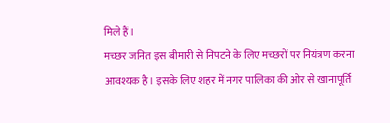मिले हैं।
मच्छर जनित इस बीमारी से निपटने के लिए मच्छरों पर नियंत्रण करना आवश्यक है। इसके लिए शहर में नगर पालिका की ओर से खानापूर्ति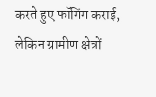करते हुए फॉगिंग कराई, लेकिन ग्रामीण क्षेत्रों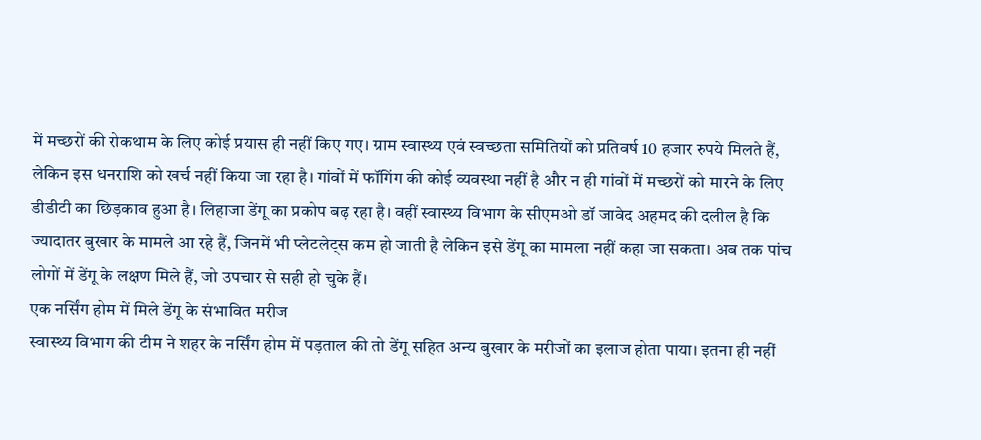में मच्छरों की रोकथाम के लिए कोई प्रयास ही नहीं किए गए। ग्राम स्वास्थ्य एवं स्वच्छता समितियों को प्रतिवर्ष 10 हजार रुपये मिलते हैं, लेकिन इस धनराशि को खर्च नहीं किया जा रहा है। गांवों में फॉगिंग की कोई व्यवस्था नहीं है और न ही गांवों में मच्छरों को मारने के लिए डीडीटी का छिड़काव हुआ है। लिहाजा डेंगू का प्रकोप बढ़ रहा है। वहीं स्वास्थ्य विभाग के सीएमओ डॉ जावेद अहमद की दलील है कि ज्यादातर बुखार के मामले आ रहे हैं, जिनमें भी प्लेटलेट्स कम हो जाती है लेकिन इसे डेंगू का मामला नहीं कहा जा सकता। अब तक पांच लोगों में डेंगू के लक्षण मिले हैं, जो उपचार से सही हो चुके हैं।
एक नर्सिंग होम में मिले डेंगू के संभावित मरीज
स्वास्थ्य विभाग की टीम ने शहर के नर्सिंग होम में पड़ताल की तो डेंगू सहित अन्य बुखार के मरीजों का इलाज होता पाया। इतना ही नहीं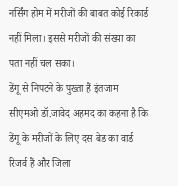नर्सिंग होम में मरीजों की बाबत कोई रिकार्ड नहीं मिला। इससे मरीजों की संख्या का पता नहीं चल सका।
डेंगू से निपटने के पुख्ता हैं इंतजाम
सीएमओ डॉ.जावेद अहमद का कहना है कि डेंगू के मरीजों के लिए दस बेड का वार्ड रिजर्व हैं और जिला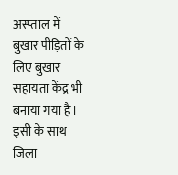अस्प्ताल में बुखार पीड़ितों के लिए बुखार सहायता केंद्र भी बनाया गया है। इसी के साथ जिला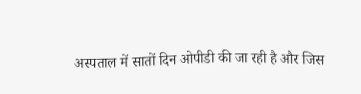अस्पताल में सातों दिन ओपीडी की जा रही है और जिस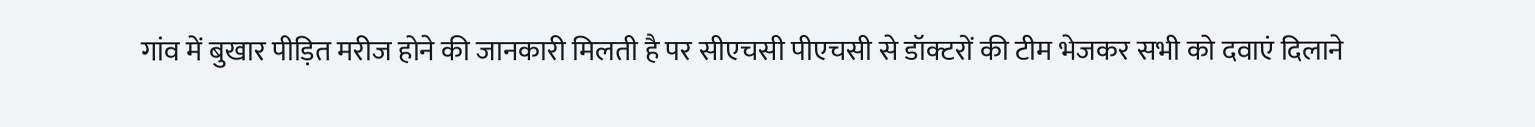गांव में बुखार पीड़ित मरीज होने की जानकारी मिलती है पर सीएचसी पीएचसी से डॉक्टरों की टीम भेजकर सभी को दवाएं दिलाने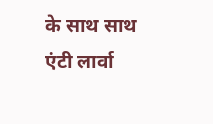के साथ साथ एंटी लार्वा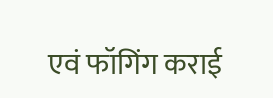एवं फॉगिंग कराई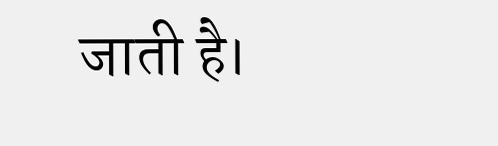जाती है।